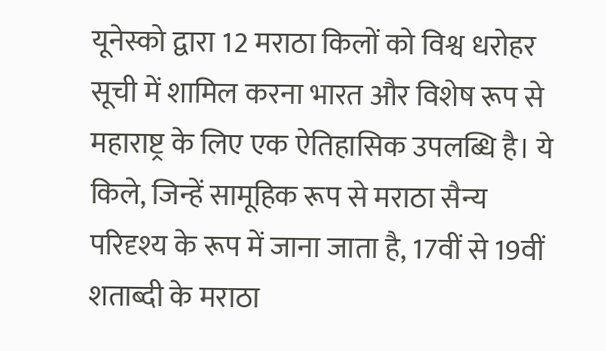यूनेस्को द्वारा 12 मराठा किलों को विश्व धरोहर सूची में शामिल करना भारत और विशेष रूप से महाराष्ट्र के लिए एक ऐतिहासिक उपलब्धि है। ये किले, जिन्हें सामूहिक रूप से मराठा सैन्य परिदृश्य के रूप में जाना जाता है, 17वीं से 19वीं शताब्दी के मराठा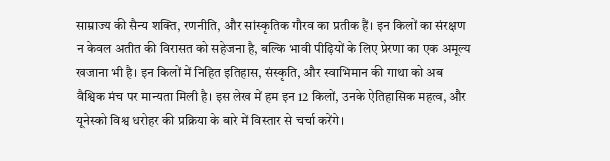साम्राज्य की सैन्य शक्ति, रणनीति, और सांस्कृतिक गौरव का प्रतीक हैं। इन किलों का संरक्षण न केवल अतीत की विरासत को सहेजना है, बल्कि भावी पीढ़ियों के लिए प्रेरणा का एक अमूल्य खजाना भी है। इन किलों में निहित इतिहास, संस्कृति, और स्वाभिमान की गाथा को अब वैश्विक मंच पर मान्यता मिली है। इस लेख में हम इन 12 किलों, उनके ऐतिहासिक महत्व, और यूनेस्को विश्व धरोहर की प्रक्रिया के बारे में विस्तार से चर्चा करेंगे।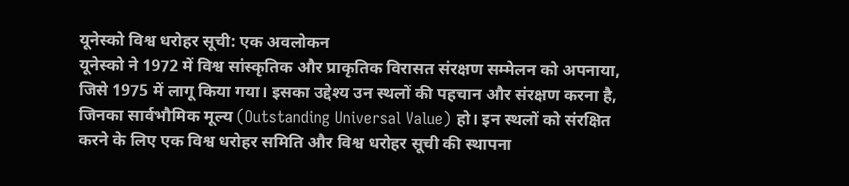यूनेस्को विश्व धरोहर सूची: एक अवलोकन
यूनेस्को ने 1972 में विश्व सांस्कृतिक और प्राकृतिक विरासत संरक्षण सम्मेलन को अपनाया, जिसे 1975 में लागू किया गया। इसका उद्देश्य उन स्थलों की पहचान और संरक्षण करना है, जिनका सार्वभौमिक मूल्य (Outstanding Universal Value) हो। इन स्थलों को संरक्षित करने के लिए एक विश्व धरोहर समिति और विश्व धरोहर सूची की स्थापना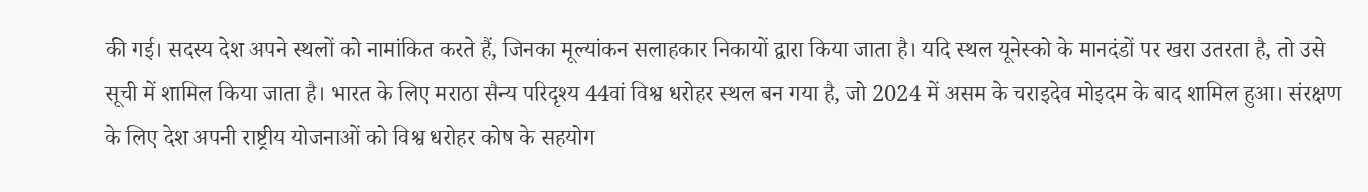की गई। सदस्य देश अपने स्थलों को नामांकित करते हैं, जिनका मूल्यांकन सलाहकार निकायों द्वारा किया जाता है। यदि स्थल यूनेस्को के मानदंडों पर खरा उतरता है, तो उसे सूची में शामिल किया जाता है। भारत के लिए मराठा सैन्य परिदृश्य 44वां विश्व धरोहर स्थल बन गया है, जो 2024 में असम के चराइदेव मोइदम के बाद शामिल हुआ। संरक्षण के लिए देश अपनी राष्ट्रीय योजनाओं को विश्व धरोहर कोष के सहयोग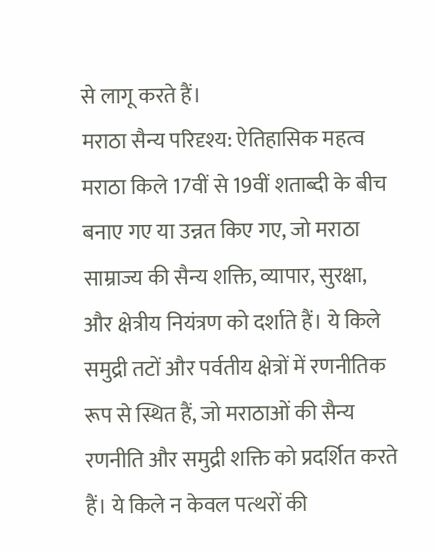से लागू करते हैं।
मराठा सैन्य परिदृश्य: ऐतिहासिक महत्व
मराठा किले 17वीं से 19वीं शताब्दी के बीच बनाए गए या उन्नत किए गए, जो मराठा साम्राज्य की सैन्य शक्ति, व्यापार, सुरक्षा, और क्षेत्रीय नियंत्रण को दर्शाते हैं। ये किले समुद्री तटों और पर्वतीय क्षेत्रों में रणनीतिक रूप से स्थित हैं, जो मराठाओं की सैन्य रणनीति और समुद्री शक्ति को प्रदर्शित करते हैं। ये किले न केवल पत्थरों की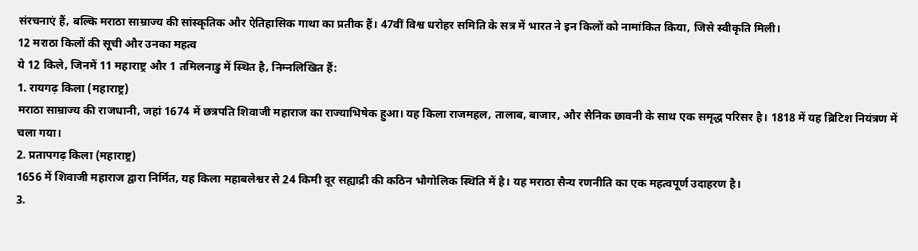संरचनाएं हैं, बल्कि मराठा साम्राज्य की सांस्कृतिक और ऐतिहासिक गाथा का प्रतीक हैं। 47वीं विश्व धरोहर समिति के सत्र में भारत ने इन किलों को नामांकित किया, जिसे स्वीकृति मिली।
12 मराठा किलों की सूची और उनका महत्व
ये 12 किले, जिनमें 11 महाराष्ट्र और 1 तमिलनाडु में स्थित है, निम्नलिखित हैं:
1. रायगढ़ किला (महाराष्ट्र)
मराठा साम्राज्य की राजधानी, जहां 1674 में छत्रपति शिवाजी महाराज का राज्याभिषेक हुआ। यह किला राजमहल, तालाब, बाजार, और सैनिक छावनी के साथ एक समृद्ध परिसर है। 1818 में यह ब्रिटिश नियंत्रण में चला गया।
2. प्रतापगढ़ किला (महाराष्ट्र)
1656 में शिवाजी महाराज द्वारा निर्मित, यह किला महाबलेश्वर से 24 किमी दूर सह्याद्री की कठिन भौगोलिक स्थिति में है। यह मराठा सैन्य रणनीति का एक महत्वपूर्ण उदाहरण है।
3.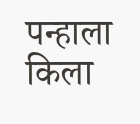पन्हाला किला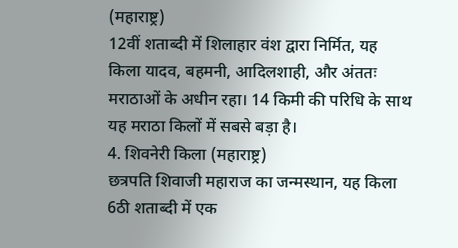(महाराष्ट्र)
12वीं शताब्दी में शिलाहार वंश द्वारा निर्मित, यह किला यादव, बहमनी, आदिलशाही, और अंततः मराठाओं के अधीन रहा। 14 किमी की परिधि के साथ यह मराठा किलों में सबसे बड़ा है।
4. शिवनेरी किला (महाराष्ट्र)
छत्रपति शिवाजी महाराज का जन्मस्थान, यह किला 6ठी शताब्दी में एक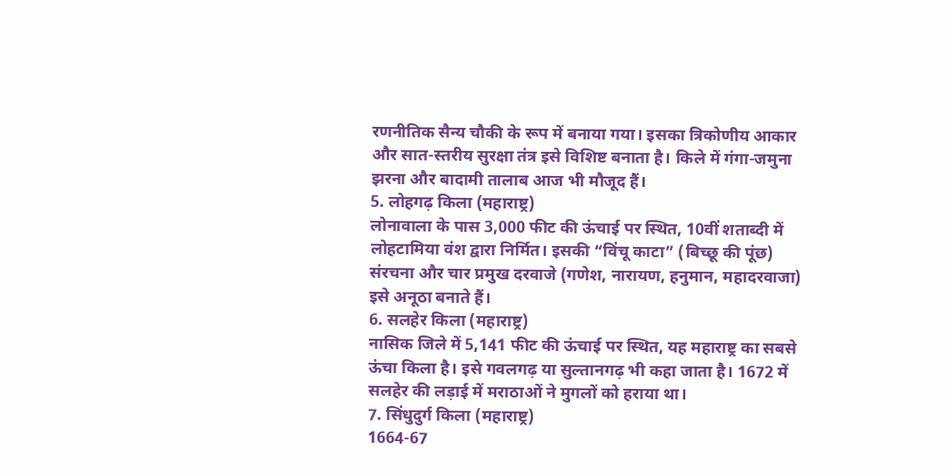रणनीतिक सैन्य चौकी के रूप में बनाया गया। इसका त्रिकोणीय आकार और सात-स्तरीय सुरक्षा तंत्र इसे विशिष्ट बनाता है। किले में गंगा-जमुना झरना और बादामी तालाब आज भी मौजूद हैं।
5. लोहगढ़ किला (महाराष्ट्र)
लोनावाला के पास 3,000 फीट की ऊंचाई पर स्थित, 10वीं शताब्दी में लोहटामिया वंश द्वारा निर्मित। इसकी “विंचू काटा” (बिच्छू की पूंछ) संरचना और चार प्रमुख दरवाजे (गणेश, नारायण, हनुमान, महादरवाजा) इसे अनूठा बनाते हैं।
6. सलहेर किला (महाराष्ट्र)
नासिक जिले में 5,141 फीट की ऊंचाई पर स्थित, यह महाराष्ट्र का सबसे ऊंचा किला है। इसे गवलगढ़ या सुल्तानगढ़ भी कहा जाता है। 1672 में सलहेर की लड़ाई में मराठाओं ने मुगलों को हराया था।
7. सिंधुदुर्ग किला (महाराष्ट्र)
1664-67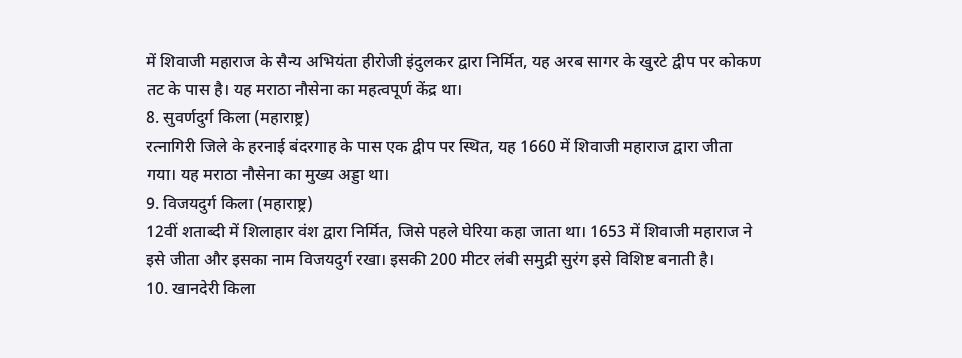में शिवाजी महाराज के सैन्य अभियंता हीरोजी इंदुलकर द्वारा निर्मित, यह अरब सागर के खुरटे द्वीप पर कोकण तट के पास है। यह मराठा नौसेना का महत्वपूर्ण केंद्र था।
8. सुवर्णदुर्ग किला (महाराष्ट्र)
रत्नागिरी जिले के हरनाई बंदरगाह के पास एक द्वीप पर स्थित, यह 1660 में शिवाजी महाराज द्वारा जीता गया। यह मराठा नौसेना का मुख्य अड्डा था।
9. विजयदुर्ग किला (महाराष्ट्र)
12वीं शताब्दी में शिलाहार वंश द्वारा निर्मित, जिसे पहले घेरिया कहा जाता था। 1653 में शिवाजी महाराज ने इसे जीता और इसका नाम विजयदुर्ग रखा। इसकी 200 मीटर लंबी समुद्री सुरंग इसे विशिष्ट बनाती है।
10. खानदेरी किला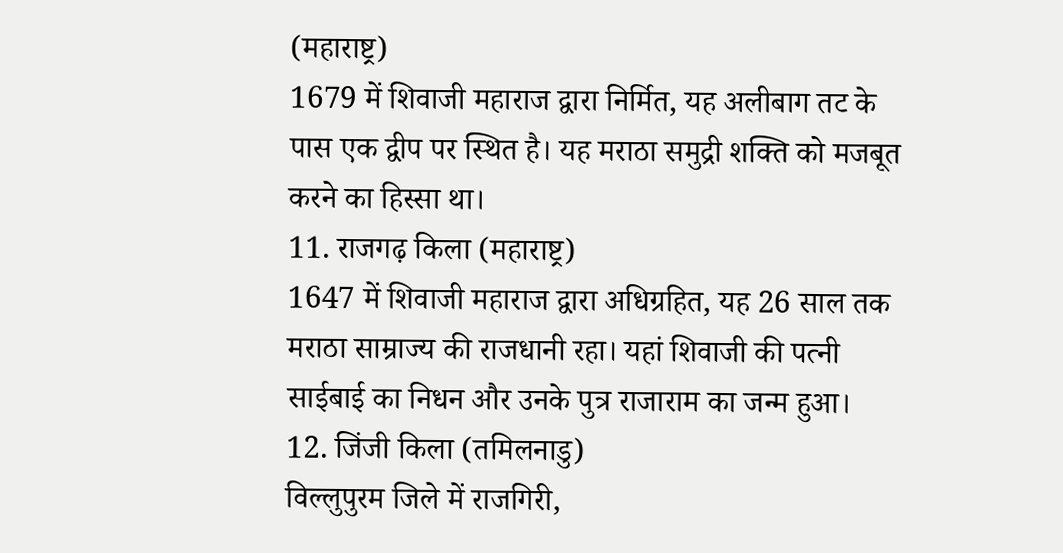(महाराष्ट्र)
1679 में शिवाजी महाराज द्वारा निर्मित, यह अलीबाग तट के पास एक द्वीप पर स्थित है। यह मराठा समुद्री शक्ति को मजबूत करने का हिस्सा था।
11. राजगढ़ किला (महाराष्ट्र)
1647 में शिवाजी महाराज द्वारा अधिग्रहित, यह 26 साल तक मराठा साम्राज्य की राजधानी रहा। यहां शिवाजी की पत्नी साईबाई का निधन और उनके पुत्र राजाराम का जन्म हुआ।
12. जिंजी किला (तमिलनाडु)
विल्लुपुरम जिले में राजगिरी,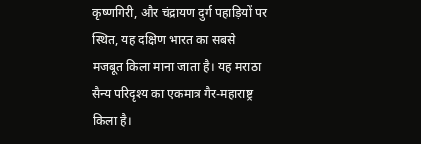कृष्णगिरी, और चंद्रायण दुर्ग पहाड़ियों पर स्थित, यह दक्षिण भारत का सबसे मजबूत किला माना जाता है। यह मराठा सैन्य परिदृश्य का एकमात्र गैर-महाराष्ट्र किला है।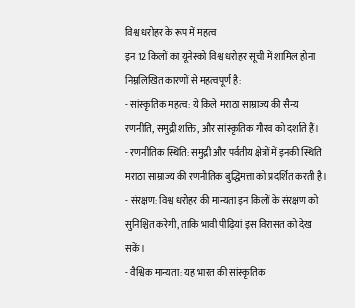विश्व धरोहर के रूप में महत्व
इन 12 किलों का यूनेस्को विश्व धरोहर सूची में शामिल होना निम्नलिखित कारणों से महत्वपूर्ण है:
- सांस्कृतिक महत्व: ये किले मराठा साम्राज्य की सैन्य रणनीति, समुद्री शक्ति, और सांस्कृतिक गौरव को दर्शाते हैं।
- रणनीतिक स्थिति: समुद्री और पर्वतीय क्षेत्रों में इनकी स्थिति मराठा साम्राज्य की रणनीतिक बुद्धिमत्ता को प्रदर्शित करती है।
- संरक्षण: विश्व धरोहर की मान्यता इन किलों के संरक्षण को सुनिश्चित करेगी, ताकि भावी पीढ़ियां इस विरासत को देख सकें।
- वैश्विक मान्यता: यह भारत की सांस्कृतिक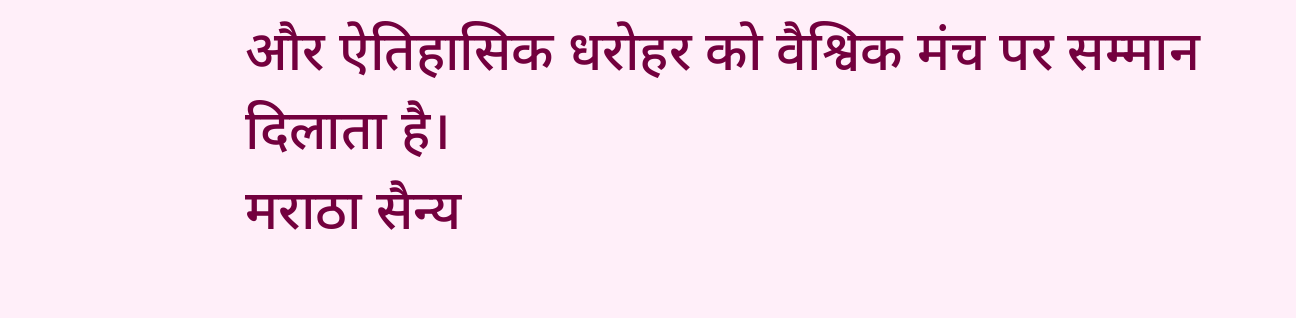और ऐतिहासिक धरोहर को वैश्विक मंच पर सम्मान दिलाता है।
मराठा सैन्य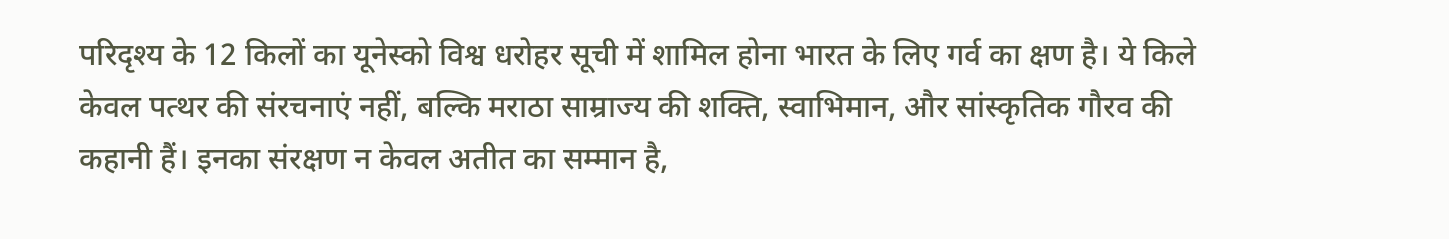परिदृश्य के 12 किलों का यूनेस्को विश्व धरोहर सूची में शामिल होना भारत के लिए गर्व का क्षण है। ये किले केवल पत्थर की संरचनाएं नहीं, बल्कि मराठा साम्राज्य की शक्ति, स्वाभिमान, और सांस्कृतिक गौरव की कहानी हैं। इनका संरक्षण न केवल अतीत का सम्मान है,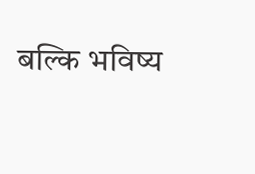बल्कि भविष्य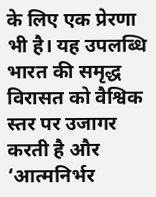के लिए एक प्रेरणा भी है। यह उपलब्धि भारत की समृद्ध विरासत को वैश्विक स्तर पर उजागर करती है और ‘आत्मनिर्भर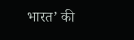भारत’ की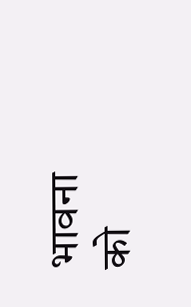भावना को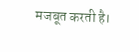मजबूत करती है।